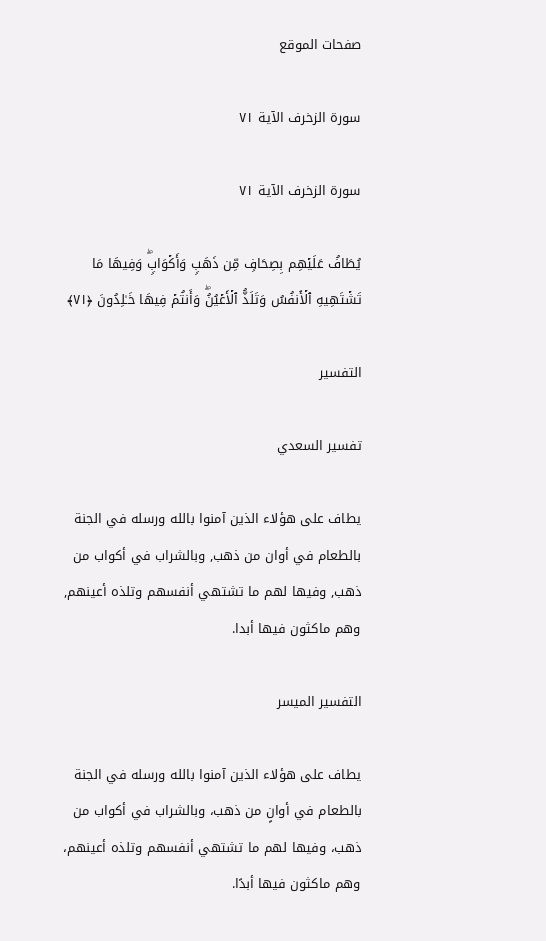صفحات الموقع

سورة الزخرف الآية ٧١

سورة الزخرف الآية ٧١

یُطَافُ عَلَیۡهِم بِصِحَافࣲ مِّن ذَهَبࣲ وَأَكۡوَابࣲۖ وَفِیهَا مَا تَشۡتَهِیهِ ٱلۡأَنفُسُ وَتَلَذُّ ٱلۡأَعۡیُنُۖ وَأَنتُمۡ فِیهَا خَـٰلِدُونَ ﴿٧١﴾

التفسير

تفسير السعدي

يطاف على هؤلاء الذين آمنوا بالله ورسله في الجنة بالطعام في أوان من ذهب, وبالشراب في أكواب من ذهب, وفيها لهم ما تشتهي أنفسهم وتلذه أعينهم, وهم ماكثون فيها أبدا.

التفسير الميسر

يطاف على هؤلاء الذين آمنوا بالله ورسله في الجنة بالطعام في أوانٍ من ذهب، وبالشراب في أكواب من ذهب، وفيها لهم ما تشتهي أنفسهم وتلذه أعينهم، وهم ماكثون فيها أبدًا.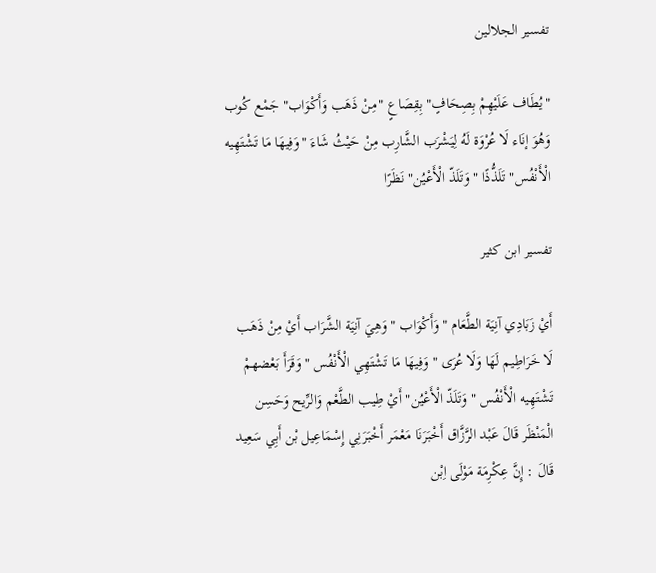تفسير الجلالين

"يُطَاف عَلَيْهِمْ بِصِحَافٍ" بِقِصَاعٍ "مِنْ ذَهَب وَأَكْوَاب" جَمْع كُوب وَهُوَ إنَاء لَا عُرْوَة لَهُ لِيَشْرَب الشَّارِب مِنْ حَيْثُ شَاءَ "وَفِيهَا مَا تَشْتَهِيه الْأَنْفُس" تَلَذُّذًا "وَتَلَذّ الْأَعْيُن" نَظَرًا

تفسير ابن كثير

أَيْ زَبَادِي آنِيَة الطَّعَام " وَأَكْوَاب " وَهِيَ آنِيَة الشَّرَاب أَيْ مِنْ ذَهَب لَا خَرَاطِيم لَهَا وَلَا عُرَى " وَفِيهَا مَا تَشْتَهِي الْأَنْفُس " وَقَرَأَ بَعْضهمْ تَشْتَهِيه الْأَنْفُس " وَتَلَذّ الْأَعْيُن" أَيْ طِيب الطَّعْم وَالرِّيح وَحَسِن الْمَنْظَر قَالَ عَبْد الرَّزَّاق أَخْبَرَنَا مَعْمَر أَخْبَرَنِي إِسْمَاعِيل بْن أَبِي سَعِيد قَالَ : إِنَّ عِكْرِمَة مَوْلَى اِبْن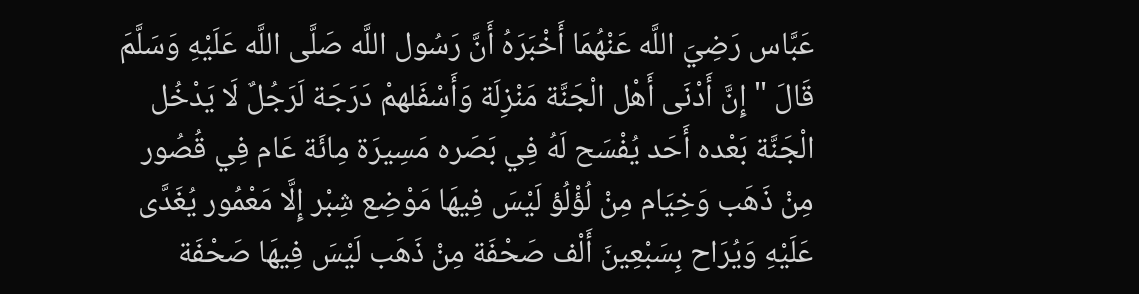عَبَّاس رَضِيَ اللَّه عَنْهُمَا أَخْبَرَهُ أَنَّ رَسُول اللَّه صَلَّى اللَّه عَلَيْهِ وَسَلَّمَ قَالَ " إِنَّ أَدْنَى أَهْل الْجَنَّة مَنْزِلَة وَأَسْفَلهمْ دَرَجَة لَرَجُلٌ لَا يَدْخُل الْجَنَّة بَعْده أَحَد يُفْسَح لَهُ فِي بَصَره مَسِيرَة مِائَة عَام فِي قُصُور مِنْ ذَهَب وَخِيَام مِنْ لُؤْلُؤ لَيْسَ فِيهَا مَوْضِع شِبْر إِلَّا مَعْمُور يُغَدَّى عَلَيْهِ وَيُرَاح بِسَبْعِينَ أَلْف صَحْفَة مِنْ ذَهَب لَيْسَ فِيهَا صَحْفَة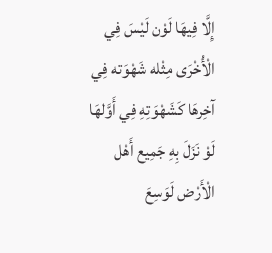إِلَّا فِيهَا لَوْن لَيْسَ فِي الْأُخْرَى مِثْله شَهْوَته فِي آخِرهَا كَشَهْوَتِهِ فِي أَوَّلهَا لَوْ نَزَلَ بِهِ جَمِيع أَهْل الْأَرْض لَوَسِعَ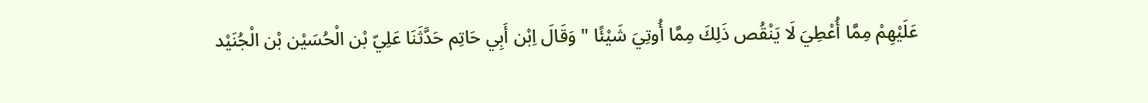عَلَيْهِمْ مِمَّا أُعْطِيَ لَا يَنْقُص ذَلِكَ مِمَّا أُوتِيَ شَيْئًا " وَقَالَ اِبْن أَبِي حَاتِم حَدَّثَنَا عَلِيّ بْن الْحُسَيْن بْن الْجُنَيْد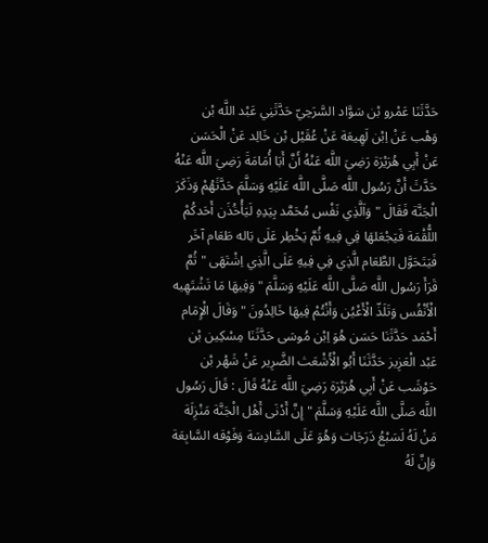حَدَّثَنَا عَمْرو بْن سَوَّاد السَّرَحِيّ حَدَّثَنِي عَبْد اللَّه بْن وَهْب عَنْ اِبْن لَهِيعَة عَنْ عُقَيْل بْن خَالِد عَنْ الْحَسَن عَنْ أَبِي هُرَيْرَة رَضِيَ اللَّه عَنْهُ أَنَّ أَبَا أُمَامَةَ رَضِيَ اللَّه عَنْهُ حَدَّثَ أَنَّ رَسُول اللَّه صَلَّى اللَّه عَلَيْهِ وَسَلَّمَ حَدَّثَهُمْ وَذَكَرَ الْجَنَّة فَقَالَ " وَاَلَّذِي نَفْس مُحَمَّد بِيَدِهِ لَيَأْخُذَن أَحَدكُمْ اللُّقْمَة فَيَجْعَلهَا فِي فِيهِ ثُمَّ يَخْطِر عَلَى بَاله طَعَام آخَر فَيَتَحَوَّل الطَّعَام الَّذِي فِي فِيهِ عَلَى الَّذِي اِشْتَهَى " ثُمَّ قَرَأَ رَسُول اللَّه صَلَّى اللَّه عَلَيْهِ وَسَلَّمَ " وَفِيهَا مَا تَشْتَهِيه الْأَنْفُس وَتَلَذّ الْأَعْيُن وَأَنْتُمْ فِيهَا خَالِدُونَ " وَقَالَ الْإِمَام أَحْمَد حَدَّثَنَا حَسَن هُوَ اِبْن مُوسَى حَدَّثَنَا مِسْكِين بْن عَبْد الْعَزِيز حَدَّثَنَا أَبُو الْأَشْعَث الضَّرِير عَنْ شَهْر بْن حَوْشَب عَنْ أَبِي هُرَيْرَة رَضِيَ اللَّه عَنْهُ قَالَ : قَالَ رَسُول اللَّه صَلَّى اللَّه عَلَيْهِ وَسَلَّمَ " إِنَّ أَدْنَى أَهْل الْجَنَّة مَنْزِلَة مَنْ لَهُ لَسَبْعُ دَرَجَات وَهُوَ عَلَى السَّادِسَة وَفَوْقه السَّابِعَة وَإِنَّ لَهُ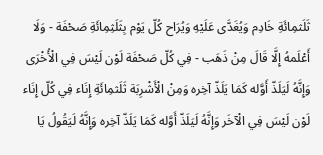ثَلَثمِائَةِ خَادِم وَيُغَدَّى عَلَيْهِ وَيُرَاح كُلّ يَوْم بِثَلَثِمِائَةِ صَحْفَة - وَلَا أَعْلَمهُ إِلَّا قَالَ مِنْ ذَهَب - فِي كُلّ صَحْفَة لَوْن لَيْسَ فِي الْأُخْرَى وَإِنَّهُ لَيَلَذّ أَوَّله كَمَا يَلَذّ آخِره وَمِنْ الْأَشْرِبَة ثَلَثمِائَةِ إِنَاء فِي كُلّ إِنَاء لَوْن لَيْسَ فِي الْآخَر وَإِنَّهُ لَيَلَذّ أَوَّله كَمَا يَلَذّ آخِره وَإِنَّهُ لَيَقُولُ يَا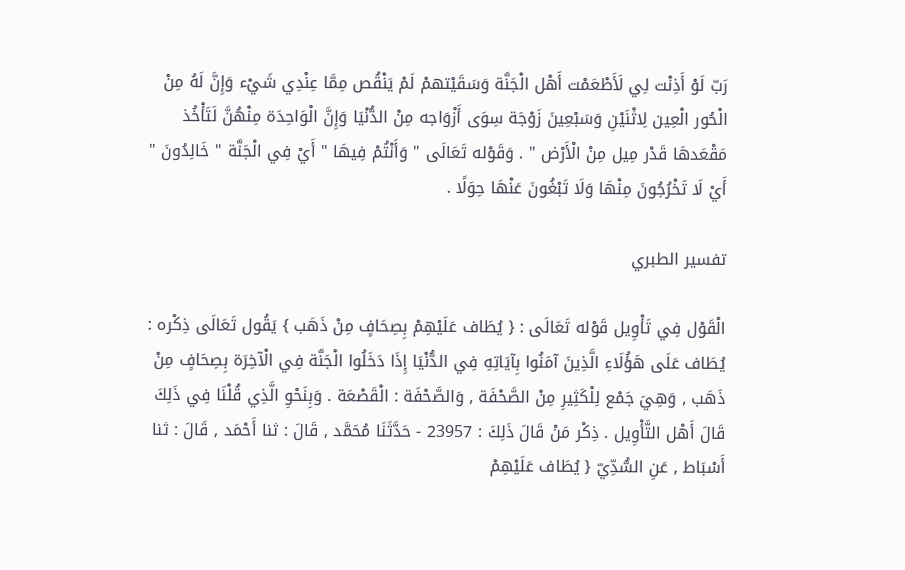رَبّ لَوْ أَذِنْت لِي لَأَطْعَمْت أَهْل الْجَنَّة وَسَقَيْتهمْ لَمْ يَنْقُص مِمَّا عِنْدِي شَيْء وَإِنَّ لَهُ مِنْ الْحُور الْعِين لِاثْنَيْنِ وَسَبْعِينَ زَوْجَة سِوَى أَزْوَاجه مِنْ الدُّنْيَا وَإِنَّ الْوَاحِدَة مِنْهُنَّ لَتَأْخُذ مَقْعَدهَا قَدْر مِيل مِنْ الْأَرْض " . وَقَوْله تَعَالَى " وَأَنْتُمْ فِيهَا " أَيْ فِي الْجَنَّة " خَالِدُونَ " أَيْ لَا تَخْرُجُونَ مِنْهَا وَلَا تَبْغُونَ عَنْهَا حِوَلًا .

تفسير الطبري

الْقَوْل فِي تَأْوِيل قَوْله تَعَالَى : { يُطَاف عَلَيْهِمْ بِصِحَافٍ مِنْ ذَهَب } يَقُول تَعَالَى ذِكْره : يُطَاف عَلَى هَؤُلَاءِ الَّذِينَ آمَنُوا بِآيَاتِهِ فِي الدُّنْيَا إِذَا دَخَلُوا الْجَنَّة فِي الْآخِرَة بِصِحَافٍ مِنْ ذَهَب , وَهِيَ جَمْع لِلْكَثِيرِ مِنْ الصَّحْفَة , وَالصَّحْفَة : الْقَصْعَة . وَبِنَحْوِ الَّذِي قُلْنَا فِي ذَلِكَ قَالَ أَهْل التَّأْوِيل . ذِكْر مَنْ قَالَ ذَلِكَ : 23957 - حَدَّثَنَا مُحَمَّد , قَالَ : ثنا أَحْمَد , قَالَ : ثنا أَسْبَاط , عَنِ السُّدِّيّ { يُطَاف عَلَيْهِمْ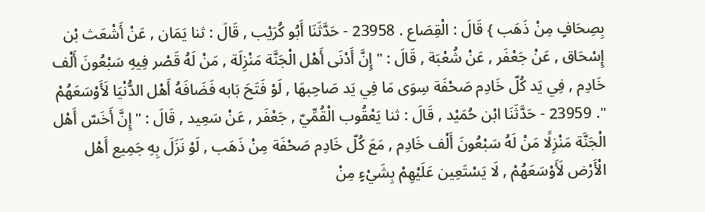بِصِحَافٍ مِنْ ذَهَب } قَالَ : الْقِصَاع . 23958 - حَدَّثَنَا أَبُو كُرَيْب , قَالَ : ثنا يَمَان , عَنْ أَشْعَث بْن إِسْحَاق , عَنْ جَعْفَر , عَنْ شُعْبَة , قَالَ : " إِنَّ أَدْنَى أَهْل الْجَنَّة مَنْزِلَة , مَنْ لَهُ قَصْر فِيهِ سَبْعُونَ أَلْف خَادِم , فِي يَد كُلّ خَادِم صَحْفَة سِوَى مَا فِي يَد صَاحِبهَا , لَوْ فَتَحَ بَابه فَضَافَهُ أَهْل الدُّنْيَا لَأَوْسَعَهُمْ ". 23959 - حَدَّثَنَا ابْن حُمَيْد , قَالَ : ثنا يَعْقُوب الْقُمِّيّ , جَعْفَر , عَنْ سَعِيد , قَالَ : " إِنَّ أَخَسّ أَهْل الْجَنَّة مَنْزِلًا مَنْ لَهُ سَبْعُونَ أَلْف خَادِم , مَعَ كُلّ خَادِم صَحْفَة مِنْ ذَهَب , لَوْ نَزَلَ بِهِ جَمِيع أَهْل الْأَرْض لَأَوْسَعَهُمْ , لَا يَسْتَعِين عَلَيْهِمْ بِشَيْءٍ مِنْ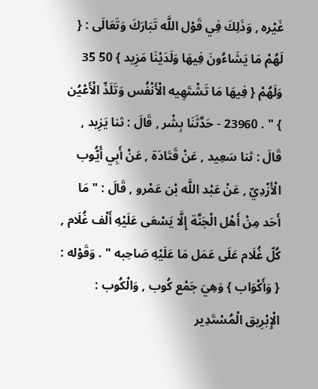غَيْره , وَذَلِكَ فِي قَوْل اللَّه تَبَارَكَ وَتَعَالَى : { لَهُمْ مَا يَشَاءُونَ فِيهَا وَلَدَيْنَا مَزِيد } 50 35 وَلَهُمْ { فِيهَا مَا تَشْتَهِيه الْأَنْفُس وَتَلَذّ الْأَعْيُن } " . 23960 - حَدَّثَنَا بِشْر , قَالَ : ثنا يَزِيد , قَالَ : ثنا سَعِيد , عَنْ قَتَادَة , عَنْ أَبِي أَيُّوب الْأَزْدِيّ , عَنْ عَبْد اللَّه بْن عَمْرو , قَالَ : " مَا أَحَد مِنْ أَهْل الْجَنَّة إِلَّا يَسْعَى عَلَيْهِ أَلْف غُلَام , كُلّ غُلَام عَلَى عَمَل مَا عَلَيْهِ صَاحِبه " . وَقَوْله : { وَأَكْوَاب } وَهِيَ جَمْع كُوب , وَالْكُوب : الْإِبْرِيق الْمُسْتَدِير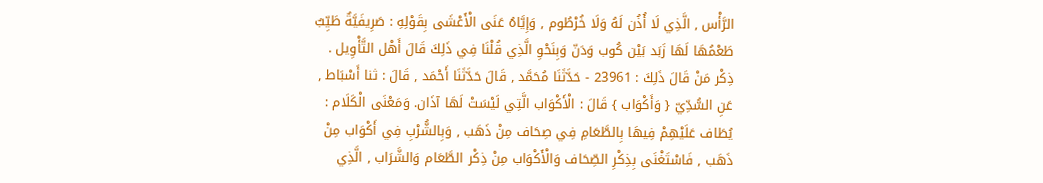الرَّأْس , الَّذِي لَا أُذُن لَهُ وَلَا خُرْطُوم , وَإِيَّاهُ عَنَى الْأَعْشَى بِقَوْلِهِ : صَرِيفَيَّةٌ طَيِّبٌ طَعْمُهَا لَهَا زَبَد بَيْن كُوب وَدَنّ وَبِنَحْوِ الَّذِي قُلْنَا فِي ذَلِكَ قَالَ أَهْل التَّأْوِيل . ذِكْر مَنْ قَالَ ذَلِكَ : 23961 - حَدَّثَنَا مُحَمَّد , قَالَ حَدَّثَنَا أَحْمَد , قَالَ : ثنا أَسْبَاط , عَنِ السُّدِّيّ { وَأَكْوَاب } قَالَ : الْأَكْوَاب الَّتِي لَيْسَتْ لَهَا آذَان. وَمَعْنَى الْكَلَام : يُطَاف عَلَيْهِمْ فِيهَا بِالطَّعَامِ فِي صِحَاف مِنْ ذَهَب , وَبِالشُّرْبِ فِي أَكْوَاب مِنْ ذَهَب , فَاسْتَغْنَى بِذِكْرِ الصِّحَاف وَالْأَكْوَاب مِنْ ذِكْر الطَّعَام وَالشَّرَاب , الَّذِي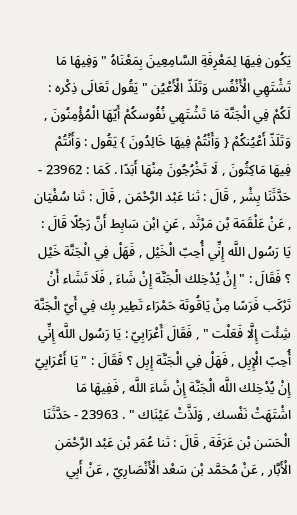يَكُون فِيهَا لِمَعْرِفَةِ السَّامِعِينَ بِمَعْنَاهُ " وَفِيهَا مَا تَشْتَهِي الْأَنْفُس وَتَلَذّ الْأَعْيُن " يَقُول تَعَالَى ذِكْره : لَكُمْ فِي الْجَنَّة مَا تَشْتَهِي نُفُوسكُمْ أَيّهَا الْمُؤْمِنُونَ , وَتَلَذّ أَعْيُنكُمْ { وَأَنْتُمْ فِيهَا خَالِدُونَ } يَقُول : وَأَنْتُمْ فِيهَا مَاكِثُونَ , لَا تَخْرُجُونَ مِنْهَا أَبَدًا . كَمَا : 23962 - حَدَّثَنَا بِشْر , قَالَ : ثنا عَبْد الرَّحْمَن , قَالَ : ثنا سُفْيَان , عَنْ عَلْقَمَة بْن مَرْثَد , عَنِ ابْن سَابِط أَنَّ رَجُلًا قَالَ : يَا رَسُول اللَّه إِنِّي أُحِبّ الْخَيْل , فَهَلْ فِي الْجَنَّة خَيْل ؟ فَقَالَ : " إِنْ يُدْخِلك الْجَنَّة إِنْ شَاءَ , فَلَا تَشَاء أَنْ تَرْكَب فَرَسًا مِنْ يَاقُوتَة حَمْرَاء تَطِير بِك فِي أَيّ الْجَنَّة شِئْت إِلَّا فَعَلْت " , فَقَالَ أَعْرَابِيّ : يَا رَسُول اللَّه إِنِّي أُحِبّ الْإِبِل , فَهَلْ فِي الْجَنَّة إِبِل ؟ فَقَالَ : " يَا أَعْرَابِيّ إِنْ يُدْخِلك اللَّه الْجَنَّة إِنْ شَاءَ اللَّه , فَفِيهَا مَا اشْتَهَتْ نَفْسك , وَلَذَّتْ عَيْنَاك " . 23963 - حَدَّثَنَا الْحَسَن بْن عَرَفَة , قَالَ : ثنا عُمَر بْن عَبْد الرَّحْمَن الْأَبَّار , عَنْ مُحَمَّد بْن سَعْد الْأَنْصَارِيّ , عَنْ أَبِي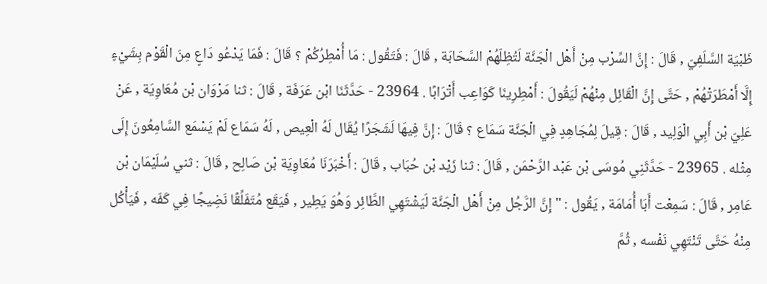ظَبْيَة السَّلَفِيّ , قَالَ : إِنَّ السِّرْب مِنْ أَهْل الْجَنَّة لَتُظِلّهُمْ السَّحَابَة , قَالَ : فَتَقُول : مَا أُمْطِرُكُمْ ؟ قَالَ : فَمَا يَدْعُو دَاعٍ مِنَ الْقَوْم بِشَيْءٍ إِلَّا أَمْطَرَتْهُمْ , حَتَّى إِنَّ الْقَائِل مِنْهُمْ لَيَقُولَ : أَمْطِرِينَا كَوَاعِب أَتْرَابًا . 23964 - حَدَّثَنَا ابْن عَرَفَة , قَالَ : ثنا مَرْوَان بْن مُعَاوِيَة , عَنْ عَلِيّ بْن أَبِي الْوَلِيد , قَالَ : قِيلَ لِمُجَاهِدٍ فِي الْجَنَّة سَمَاع ؟ قَالَ : إِنَّ فِيهَا لَشَجَرًا يُقَال لَهُ الْعِيص , لَهُ سَمَاع لَمْ يَسْمَع السَّامِعُونَ إِلَى مِثْله . 23965 - حَدَّثَنِي مُوسَى بْن عَبْد الرَّحْمَن , قَالَ : ثنا زَيْد بْن حُبَاب , قَالَ : أَخْبَرَنَا مُعَاوِيَة بْن صَالِح , قَالَ : ثني سُلَيْمَان بْن عَامِر , قَالَ : سَمِعْت أَبَا أُمَامَة , يَقُول : " إِنَّ الرَّجُل مِنْ أَهْل الْجَنَّة لَيَشْتَهِي الطَّائِر وَهُوَ يَطِير , فَيَقَع مُتَفَلِّقًا نَضِيجًا فِي كَفّه , فَيَأْكُل مِنْهُ حَتَّى تَنْتَهِي نَفْسه , ثُمَّ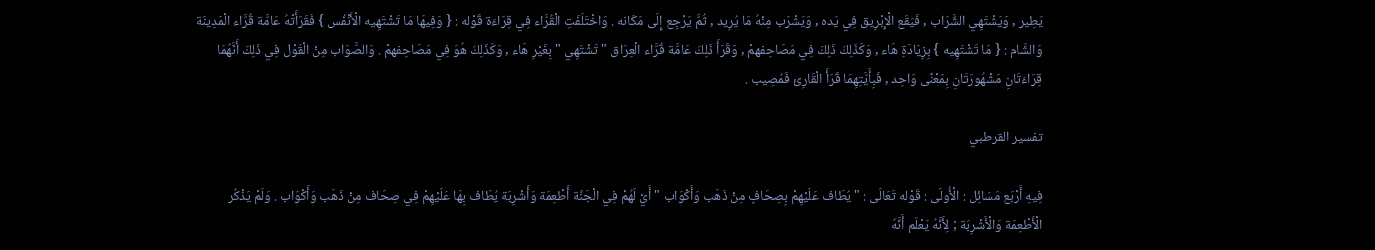يَطِير , وَيَشْتَهِي الشَّرَاب , فَيَقَع الْإِبْرِيق فِي يَده , وَيَشْرَب مِنْهُ مَا يُرِيد , ثُمَّ يَرْجِع إِلَى مَكَانه . وَاخْتَلَفَتِ الْقُرَّاء فِي قِرَاءَة قَوْله : { وَفِيهَا مَا تَشْتَهِيه الْأَنْفُس } فَقَرَأَتْهُ عَامَّة قُرَّاء الْمَدِينَة وَالشَّام : { مَا تَشْتَهِيه } بِزِيَادَةِ هَاء , وَكَذَلِكَ ذَلِكَ فِي مَصَاحِفهمْ , وَقَرَأَ ذَلِكَ عَامَّة قُرَّاء الْعِرَاق " تَشْتَهِي " بِغَيْرِ هَاء , وَكَذَلِكَ هُوَ فِي مَصَاحِفهمْ . وَالصَّوَاب مِنْ الْقَوْل فِي ذَلِكَ أَنَّهُمَا قِرَاءَتَانِ مَشْهُورَتَانِ بِمَعْنًى وَاحِد , فَبِأَيَّتِهِمَا قَرَأَ الْقَارِئ فَمُصِيب .

تفسير القرطبي

فِيهِ أَرْبَع مَسَائِل : الْأُولَى : قَوْله تَعَالَى : " يُطَاف عَلَيْهِمْ بِصِحَافٍ مِنْ ذَهَب وَأَكْوَاب " أَيْ لَهُمْ فِي الْجَنَّة أَطْعِمَة وَأَشْرِبَة يُطَاف بِهَا عَلَيْهِمْ فِي صِحَاف مِنْ ذَهَب وَأَكْوَاب . وَلَمْ يَذْكُر الْأَطْعِمَة وَالْأَشْرِبَة ; لِأَنَّهُ يَعْلَم أَنَّهُ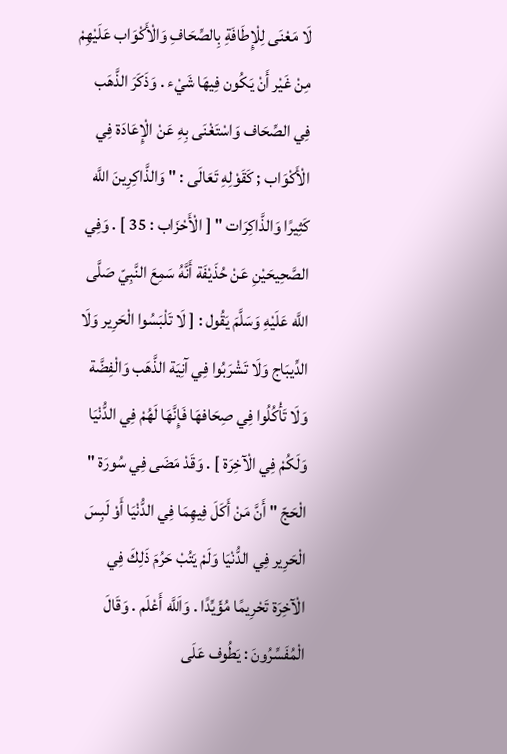لَا مَعْنَى لِلْإِطَافَةِ بِالصِّحَافِ وَالْأَكْوَاب عَلَيْهِمْ مِنْ غَيْر أَنْ يَكُون فِيهَا شَيْء . وَذَكَرَ الذَّهَب فِي الصِّحَاف وَاسْتَغْنَى بِهِ عَنْ الْإِعَادَة فِي الْأَكْوَاب ; كَقَوْلِهِ تَعَالَى : " وَالذَّاكِرِينَ اللَّه كَثِيرًا وَالذَّاكِرَات " [ الْأَحْزَاب : 35 ] . وَفِي الصَّحِيحَيْنِ عَنْ حُذَيْفَة أَنَّهُ سَمِعَ النَّبِيّ صَلَّى اللَّه عَلَيْهِ وَسَلَّمَ يَقُول : [ لَا تَلْبَسُوا الْحَرِير وَلَا الدِّيبَاج وَلَا تَشْرَبُوا فِي آنِيَة الذَّهَب وَالْفِضَّة وَلَا تَأْكُلُوا فِي صِحَافهَا فَإِنَّهَا لَهُمْ فِي الدُّنْيَا وَلَكُمْ فِي الْآخِرَة ] . وَقَدْ مَضَى فِي سُورَة " الْحَجّ " أَنَّ مَنْ أَكَلَ فِيهِمَا فِي الدُّنْيَا أَوْ لَبِسَ الْحَرِير فِي الدُّنْيَا وَلَمْ يَتُبْ حَرُمَ ذَلِكَ فِي الْآخِرَة تَحْرِيمًا مُؤَيِّدًا . وَاَللَّه أَعْلَم . وَقَالَ الْمُفَسِّرُونَ : يَطُوف عَلَى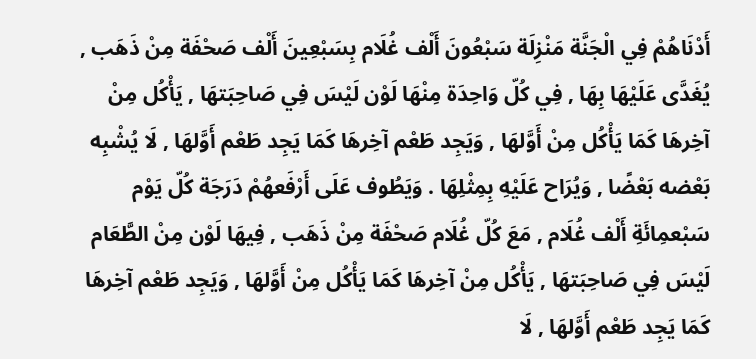أَدْنَاهُمْ فِي الْجَنَّة مَنْزِلَة سَبْعُونَ أَلْف غُلَام بِسَبْعِينَ أَلْف صَحْفَة مِنْ ذَهَب , يُغَدَّى عَلَيْهَا بِهَا , فِي كُلّ وَاحِدَة مِنْهَا لَوْن لَيْسَ فِي صَاحِبَتهَا , يَأْكُل مِنْ آخِرهَا كَمَا يَأْكُل مِنْ أَوَّلهَا , وَيَجِد طَعْم آخِرهَا كَمَا يَجِد طَعْم أَوَّلهَا , لَا يُشْبِه بَعْضه بَعْضًا , وَيُرَاح عَلَيْهِ بِمِثْلِهَا . وَيَطُوف عَلَى أَرْفَعهُمْ دَرَجَة كُلّ يَوْم سَبْعمِائَةِ أَلْف غُلَام , مَعَ كُلّ غُلَام صَحْفَة مِنْ ذَهَب , فِيهَا لَوْن مِنْ الطَّعَام لَيْسَ فِي صَاحِبَتهَا , يَأْكُل مِنْ آخِرهَا كَمَا يَأْكُل مِنْ أَوَّلهَا , وَيَجِد طَعْم آخِرهَا كَمَا يَجِد طَعْم أَوَّلهَا , لَا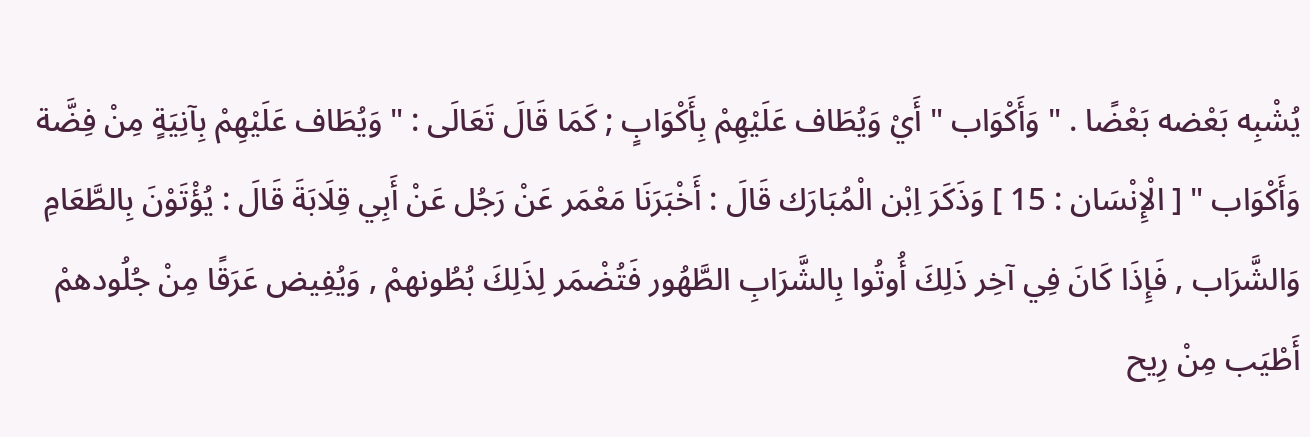يُشْبِه بَعْضه بَعْضًا . " وَأَكْوَاب " أَيْ وَيُطَاف عَلَيْهِمْ بِأَكْوَابٍ ; كَمَا قَالَ تَعَالَى : " وَيُطَاف عَلَيْهِمْ بِآنِيَةٍ مِنْ فِضَّة وَأَكْوَاب " [ الْإِنْسَان : 15 ] وَذَكَرَ اِبْن الْمُبَارَك قَالَ : أَخْبَرَنَا مَعْمَر عَنْ رَجُل عَنْ أَبِي قِلَابَةَ قَالَ : يُؤْتَوْنَ بِالطَّعَامِ وَالشَّرَاب , فَإِذَا كَانَ فِي آخِر ذَلِكَ أُوتُوا بِالشَّرَابِ الطَّهُور فَتُضْمَر لِذَلِكَ بُطُونهمْ , وَيُفِيض عَرَقًا مِنْ جُلُودهمْ أَطْيَب مِنْ رِيح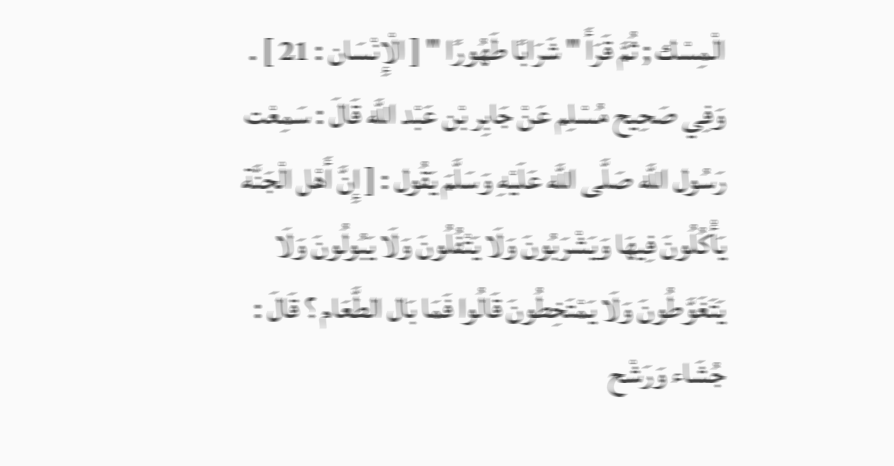الْمِسْك ; ثُمَّ قَرَأَ " شَرَابًا طَهُورًا " [ الْإِنْسَان : 21 ] . وَفِي صَحِيح مُسْلِم عَنْ جَابِر بْن عَبْد اللَّه قَالَ : سَمِعْت رَسُول اللَّه صَلَّى اللَّه عَلَيْهِ وَسَلَّمَ يَقُول : [ إِنَّ أَهْل الْجَنَّة يَأْكُلُونَ فِيهَا وَيَشْرَبُونَ وَلَا يَتْفُلُونَ وَلَا يَبُولُونَ وَلَا يَتَغَوَّطُونَ وَلَا يَمْتَخِطُونَ قَالُوا فَمَا بَال الطَّعَام ؟ قَالَ : جُشَاء وَرَشْح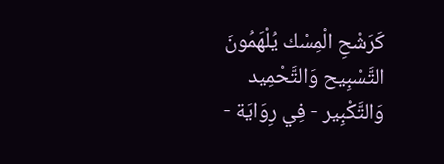كَرَشْحِ الْمِسْك يُلْهَمُونَ التَّسْبِيح وَالتَّحْمِيد وَالتَّكْبِير - فِي رِوَايَة -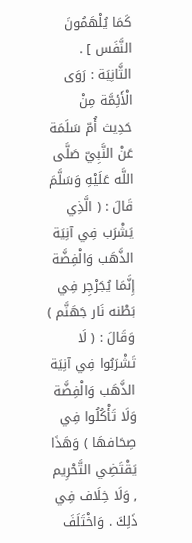كَمَا يُلْهَمُونَ النَّفَس ] . الثَّانِيَة : رَوَى الْأَئِمَّة مِنْ حَدِيث أُمّ سَلَمَة عَنْ النَّبِيّ صَلَّى اللَّه عَلَيْهِ وَسَلَّمَ قَالَ : ( الَّذِي يَشْرَب فِي آنِيَة الذَّهَب وَالْفِضَّة إِنَّمَا يُجَرْجِر فِي بَطْنه نَار جَهَنَّم ) وَقَالَ : ( لَا تَشْرَبُوا فِي آنِيَة الذَّهَب وَالْفِضَّة وَلَا تَأْكُلُوا فِي صِحَافهَا ) وَهَذَا يَقْتَضِي التَّحْرِيم , وَلَا خِلَاف فِي ذَلِكَ . وَاخْتَلَفَ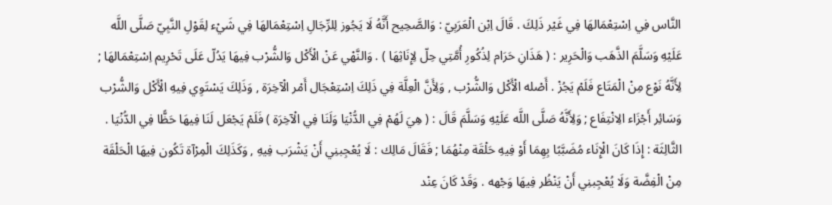النَّاس فِي اِسْتِعْمَالهَا فِي غَيْر ذَلِكَ . قَالَ اِبْن الْعَرَبِيّ : وَالصَّحِيح أَنَّهُ لَا يَجُوز لِلرِّجَالِ اِسْتِعْمَالهَا فِي شَيْء لِقَوْلِ النَّبِيّ صَلَّى اللَّه عَلَيْهِ وَسَلَّمَ الذَّهَب وَالْحَرِير : ( هَذَانِ حَرَام لِذُكُورِ أُمَّتِي حِلّ لِإِنَاثِهَا ) . وَالنَّهْي عَنْ الْأَكْل وَالشُّرْب فِيهَا يَدُلّ عَلَى تَحْرِيم اِسْتِعْمَالهَا ; لِأَنَّهُ نَوْع مِنْ الْمَتَاع فَلَمْ يَجُزْ . أَصْله الْأَكْل وَالشُّرْب , وَلِأَنَّ الْعِلَّة فِي ذَلِكَ اِسْتِعْجَال أَمْر الْآخِرَة , وَذَلِكَ يَسْتَوِي فِيهِ الْأَكْل وَالشُّرْب وَسَائِر أَجْزَاء الِانْتِفَاع ; وَلِأَنَّهُ صَلَّى اللَّه عَلَيْهِ وَسَلَّمَ قَالَ : ( هِيَ لَهُمْ فِي الدُّنْيَا وَلَنَا فِي الْآخِرَة ) فَلَمْ يَجْعَل لَنَا فِيهَا حَظًّا فِي الدُّنْيَا . الثَّالِثَة : إِذَا كَانَ الْإِنَاء مُضَبَّبًا بِهِمَا أَوْ فِيهِ حَلْقَة مِنْهُمَا ; فَقَالَ مَالِك : لَا يُعْجِبنِي أَنْ يَشْرَب فِيهِ , وَكَذَلِكَ الْمِرْآة تَكُون فِيهَا الْحَلْقَة مِنْ الْفِضَّة وَلَا يُعْجِبنِي أَنْ يَنْظُر فِيهَا وَجْهه . وَقَدْ كَانَ عِنْد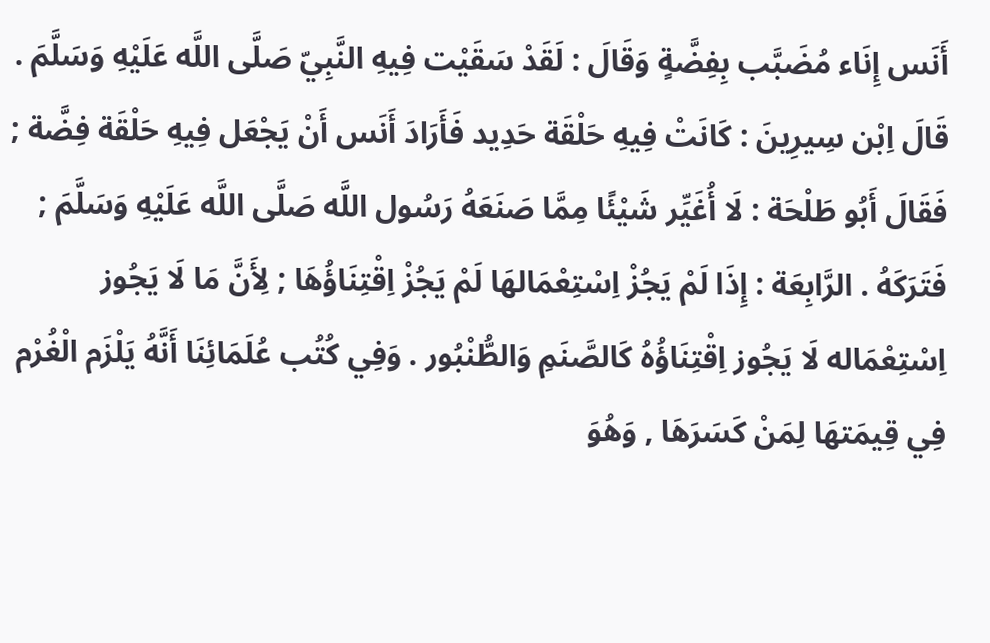أَنَس إِنَاء مُضَبَّب بِفِضَّةٍ وَقَالَ : لَقَدْ سَقَيْت فِيهِ النَّبِيّ صَلَّى اللَّه عَلَيْهِ وَسَلَّمَ . قَالَ اِبْن سِيرِينَ : كَانَتْ فِيهِ حَلْقَة حَدِيد فَأَرَادَ أَنَس أَنْ يَجْعَل فِيهِ حَلْقَة فِضَّة ; فَقَالَ أَبُو طَلْحَة : لَا أُغَيِّر شَيْئًا مِمَّا صَنَعَهُ رَسُول اللَّه صَلَّى اللَّه عَلَيْهِ وَسَلَّمَ ; فَتَرَكَهُ . الرَّابِعَة : إِذَا لَمْ يَجُزْ اِسْتِعْمَالهَا لَمْ يَجُزْ اِقْتِنَاؤُهَا ; لِأَنَّ مَا لَا يَجُوز اِسْتِعْمَاله لَا يَجُوز اِقْتِنَاؤُهُ كَالصَّنَمِ وَالطُّنْبُور . وَفِي كُتُب عُلَمَائِنَا أَنَّهُ يَلْزَم الْغُرْم فِي قِيمَتهَا لِمَنْ كَسَرَهَا , وَهُوَ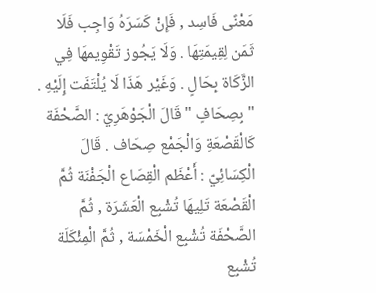مَعْنًى فَاسِد , فَإِنْ كَسَرَهُ وَاجِب فَلَا ثَمَن لِقِيمَتِهَا . وَلَا يَجُوز تَقْوِيمهَا فِي الزَّكَاة بِحَالٍ . وَغَيْر هَذَا لَا يُلْتَفَت إِلَيْهِ . " بِصِحَافٍ " قَالَ الْجَوْهَرِيّ : الصَّحْفَة كَالْقَصْعَةِ وَالْجَمْع صِحَاف . قَالَ الْكِسَائِيّ : أَعْظَم الْقِصَاع الْجَفْنَة ثُمَّ الْقَصْعَة تَلِيهَا تُشْبِع الْعَشَرَة , ثُمَّ الصَّحْفَة تُشْبِع الْخَمْسَة , ثُمَّ الْمِئْكَلَة تُشْبِع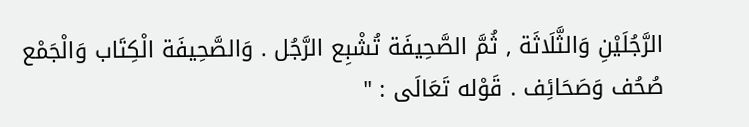الرَّجُلَيْنِ وَالثَّلَاثَة , ثُمَّ الصَّحِيفَة تُشْبِع الرَّجُل . وَالصَّحِيفَة الْكِتَاب وَالْجَمْع صُحُف وَصَحَائِف . قَوْله تَعَالَى : "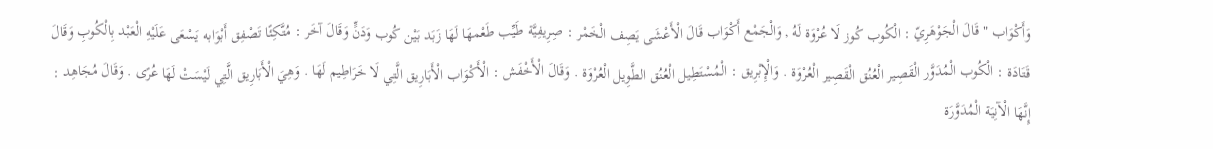وَأَكْوَاب " قَالَ الْجَوْهَرِيّ : الْكُوب كُوز لَا عُرْوَة لَهُ , وَالْجَمْع أَكْوَاب قَالَ الْأَعْشَى يَصِف الْخَمْر : صِرِيفِيَّة طَيِّب طَعْمهَا لَهَا زَبَد بَيْن كُوب وَدَنٍّ وَقَالَ آخَر : مُتَّكِئًا تَصْفِق أَبْوَابه يَسْعَى عَلَيْهِ الْعَبْد بِالْكُوبِ وَقَالَ قَتَادَة : الْكُوب الْمُدَوَّر الْقَصِير الْعُنُق الْقَصِير الْعُرْوَة . وَالْإِبْرِيق : الْمُسْتَطِيل الْعُنُق الطَّوِيل الْعُرْوَة . وَقَالَ الْأَخْفَش : الْأَكْوَاب الْأَبَارِيق الَّتِي لَا خَرَاطِيم لَهَا . وَهِيَ الْأَبَارِيق الَّتِي لَيْسَتْ لَهَا عُرًى . وَقَالَ مُجَاهِد : إِنَّهَا الْآنِيَة الْمُدَوَّرَة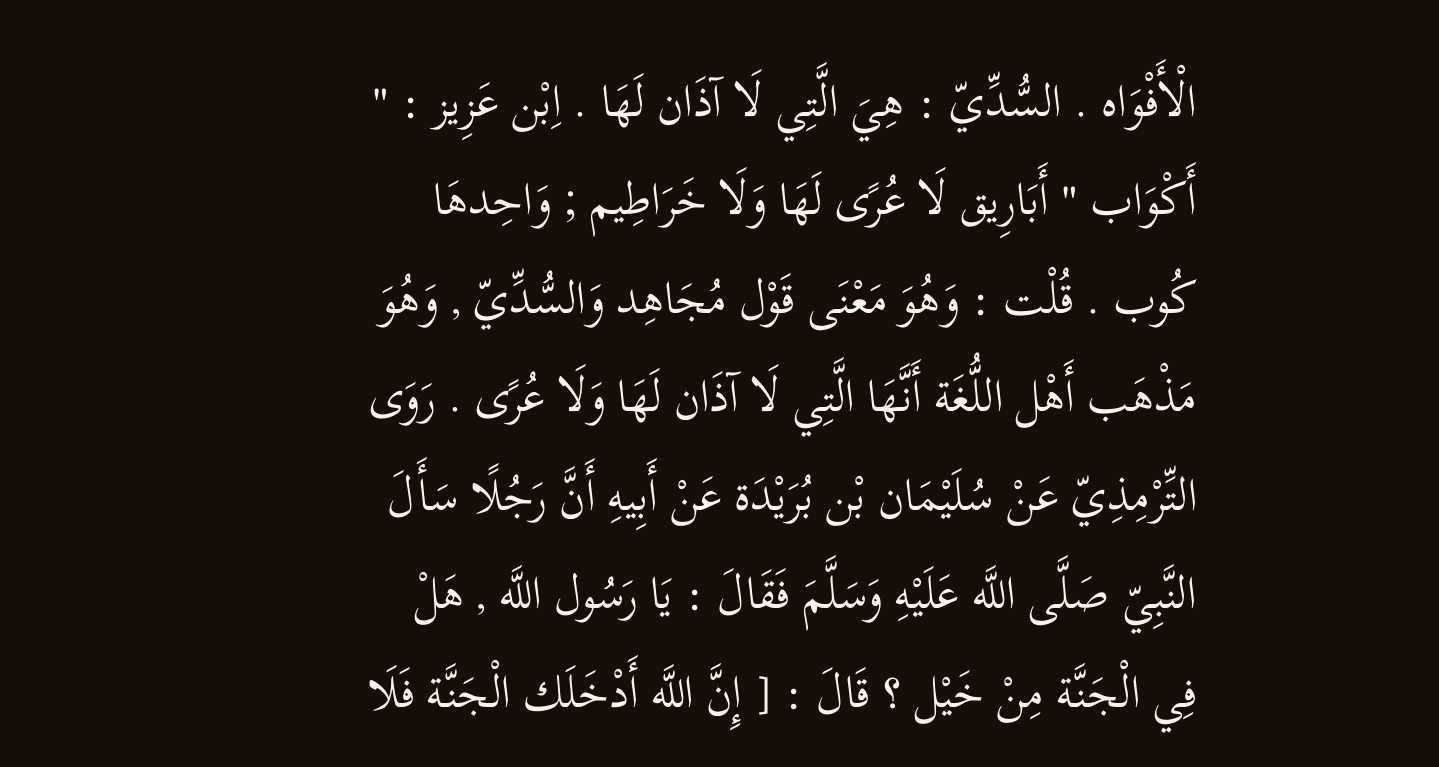الْأَفْوَاه . السُّدِّيّ : هِيَ الَّتِي لَا آذَان لَهَا . اِبْن عَزِيز : " أَكْوَاب " أَبَارِيق لَا عُرًى لَهَا وَلَا خَرَاطِيم ; وَاحِدهَا كُوب . قُلْت : وَهُوَ مَعْنَى قَوْل مُجَاهِد وَالسُّدِّيّ , وَهُوَ مَذْهَب أَهْل اللُّغَة أَنَّهَا الَّتِي لَا آذَان لَهَا وَلَا عُرًى . رَوَى التِّرْمِذِيّ عَنْ سُلَيْمَان بْن بُرَيْدَة عَنْ أَبِيهِ أَنَّ رَجُلًا سَأَلَ النَّبِيّ صَلَّى اللَّه عَلَيْهِ وَسَلَّمَ فَقَالَ : يَا رَسُول اللَّه , هَلْ فِي الْجَنَّة مِنْ خَيْل ؟ قَالَ : [ إِنَّ اللَّه أَدْخَلَك الْجَنَّة فَلَا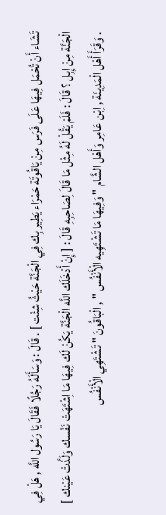تَشَاء أَنْ تُحْمَل فِيهَا عَلَى فَرَس مِنْ يَاقُوتَة حَمْرَاء يَطِير بِك فِي الْجَنَّة حَيْثُ شِئْت ] . قَالَ : وَسَأَلَهُ رَجُلًا فَقَالَ يَا رَسُول اللَّه , هَلْ فِي الْجَنَّة مِنْ إِبِل ؟ قَالَ : فَلَمْ يَقُلْ لَهُ مِثْل مَا قَالَ لِصَاحِبِهِ قَالَ : [ إِنْ أَدْخَلَك اللَّه الْجَنَّة يَكُنْ لَك فِيهَا مَا اِشْتَهَتْ نَفْسك وَلَذَّتْ عَيْنك ] . وَقَرَأَ أَهْل الْمَدِينَة , اِبْن عَامِر وَأَهْل الشَّام " وَفِيهَا مَا تَشْتَهِيه الْأَنْفُس " , الْبَاقُونَ " تَشْتَهِي الْأَنْفُس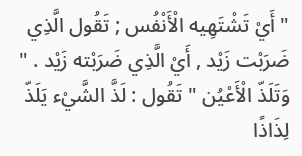" أَيْ تَشْتَهِيه الْأَنْفُس ; تَقُول الَّذِي ضَرَبْت زَيْد , أَيْ الَّذِي ضَرَبْته زَيْد . " وَتَلَذّ الْأَعْيُن " تَقُول : لَذَّ الشَّيْء يَلَذّ لِذَاذًا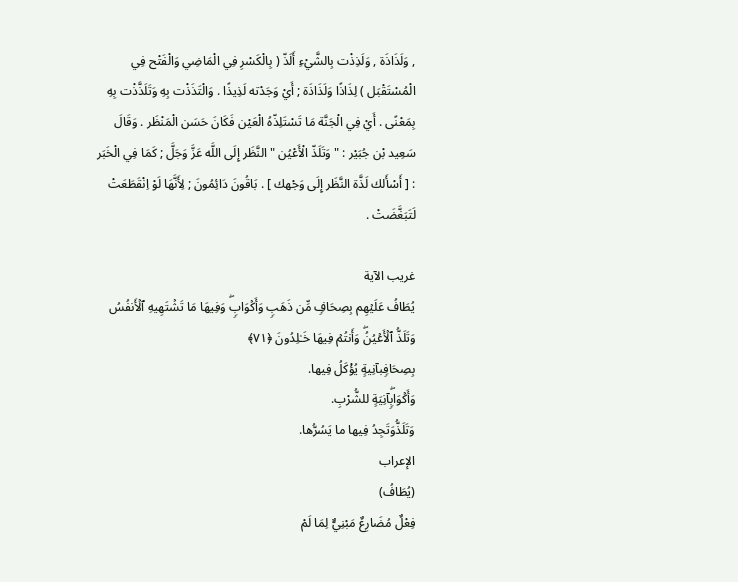, وَلَذَاذَة , وَلَذِذْت بِالشَّيْءِ أَلَذّ ( بِالْكَسْرِ فِي الْمَاضِي وَالْفَتْح فِي الْمُسْتَقْبَل ) لِذَاذًا وَلَذَاذَة ; أَيْ وَجَدْته لَذِيذًا . وَالْتَذَذْت بِهِ وَتَلَذَّذْت بِهِ بِمَعْنًى . أَيْ فِي الْجَنَّة مَا تَسْتَلِذّهُ الْعَيْن فَكَانَ حَسَن الْمَنْظَر . وَقَالَ سَعِيد بْن جُبَيْر : " وَتَلَذّ الْأَعْيُن " النَّظَر إِلَى اللَّه عَزَّ وَجَلَّ ; كَمَا فِي الْخَبَر : [ أَسْأَلك لَذَّة النَّظَر إِلَى وَجْهك ] . بَاقُونَ دَائِمُونَ ; لِأَنَّهَا لَوْ اِنْقَطَعَتْ لَتَبَغَّضَتْ .

غريب الآية
یُطَافُ عَلَیۡهِم بِصِحَافࣲ مِّن ذَهَبࣲ وَأَكۡوَابࣲۖ وَفِیهَا مَا تَشۡتَهِیهِ ٱلۡأَنفُسُ وَتَلَذُّ ٱلۡأَعۡیُنُۖ وَأَنتُمۡ فِیهَا خَـٰلِدُونَ ﴿٧١﴾
بِصِحَافࣲبآنِيةٍ يُؤْكَلُ فِيها.
وَأَكۡوَابࣲۖآنِيَةٍ للشُّرْبِ.
وَتَلَذُّوَتَجِدُ فِيها ما يَسُرُّها.
الإعراب
(يُطَافُ)
فِعْلٌ مُضَارِعٌ مَبْنِيٌّ لِمَا لَمْ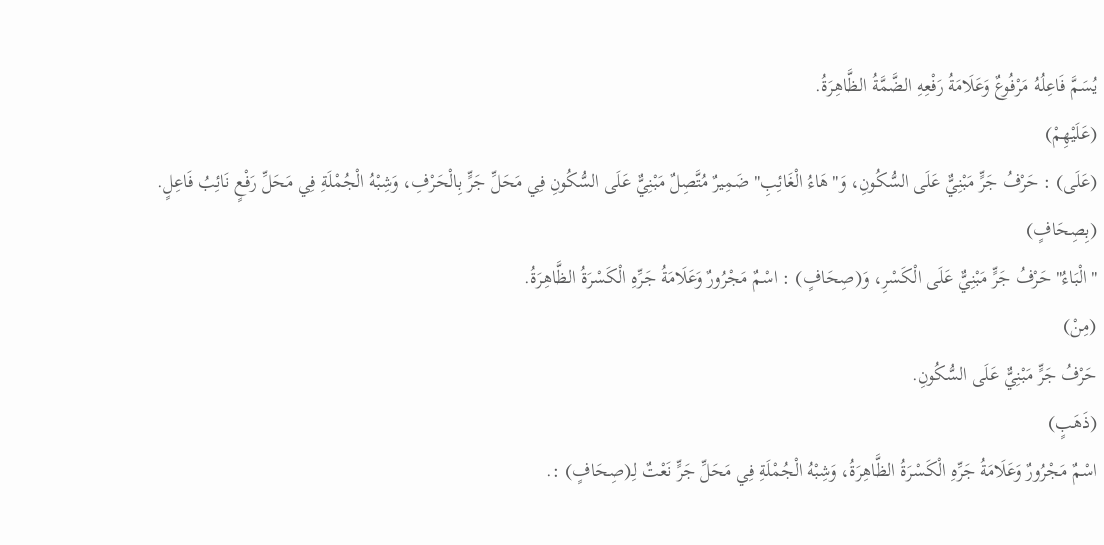يُسَمَّ فَاعِلُهُ مَرْفُوعٌ وَعَلَامَةُ رَفْعِهِ الضَّمَّةُ الظَّاهِرَةُ.
(عَلَيْهِمْ)
(عَلَى) : حَرْفُ جَرٍّ مَبْنِيٌّ عَلَى السُّكُونِ، وَ"هَاءُ الْغَائِبِ" ضَمِيرٌ مُتَّصِلٌ مَبْنِيٌّ عَلَى السُّكُونِ فِي مَحَلِّ جَرٍّ بِالْحَرْفِ، وَشِبْهُ الْجُمْلَةِ فِي مَحَلِّ رَفْعٍ نَائِبُ فَاعِلٍ.
(بِصِحَافٍ)
"الْبَاءُ" حَرْفُ جَرٍّ مَبْنِيٌّ عَلَى الْكَسْرِ، وَ(صِحَافٍ) : اسْمٌ مَجْرُورٌ وَعَلَامَةُ جَرِّهِ الْكَسْرَةُ الظَّاهِرَةُ.
(مِنْ)
حَرْفُ جَرٍّ مَبْنِيٌّ عَلَى السُّكُونِ.
(ذَهَبٍ)
اسْمٌ مَجْرُورٌ وَعَلَامَةُ جَرِّهِ الْكَسْرَةُ الظَّاهِرَةُ، وَشِبْهُ الْجُمْلَةِ فِي مَحَلِّ جَرٍّ نَعْتٌ لِـ(صِحَافٍ) :.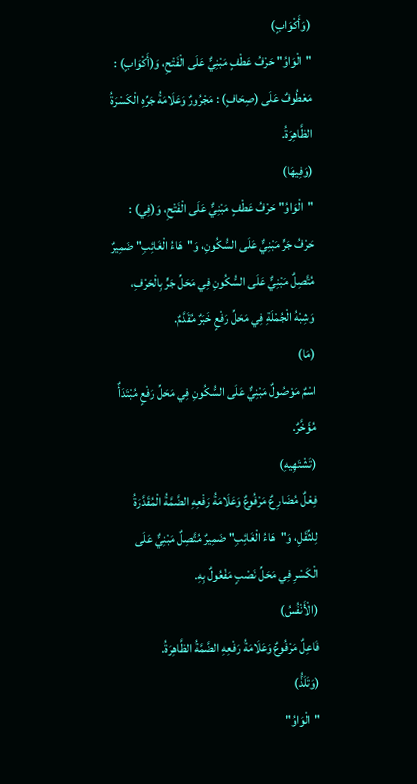(وَأَكْوَابٍ)
"الْوَاوُ" حَرْفُ عَطْفٍ مَبْنِيٌّ عَلَى الْفَتْحِ، وَ(أَكْوَابٍ) : مَعْطُوفٌ عَلَى (صِحَافٍ) : مَجْرُورٌ وَعَلَامَةُ جَرِّهِ الْكَسْرَةُ الظَّاهِرَةُ.
(وَفِيهَا)
"الْوَاوُ" حَرْفُ عَطْفٍ مَبْنِيٌّ عَلَى الْفَتْحِ، وَ(فِي) : حَرْفُ جَرٍّ مَبْنِيٌّ عَلَى السُّكُونِ، وَ"هَاءُ الْغَائِبِ" ضَمِيرٌ مُتَّصِلٌ مَبْنِيٌّ عَلَى السُّكُونِ فِي مَحَلِّ جَرٍّ بِالْحَرْفِ، وَشِبْهُ الْجُمْلَةِ فِي مَحَلِّ رَفْعٍ خَبَرٌ مُقَدَّمٌ.
(مَا)
اسْمٌ مَوْصُولٌ مَبْنِيٌّ عَلَى السُّكُونِ فِي مَحَلِّ رَفْعٍ مُبْتَدَأٌ مُؤَخَّرٌ.
(تَشْتَهِيهِ)
فِعْلٌ مُضَارِعٌ مَرْفُوعٌ وَعَلَامَةُ رَفْعِهِ الضَّمَّةُ الْمُقَدَّرَةُ لِلثِّقَلِ، وَ"هَاءُ الْغَائِبِ" ضَمِيرٌ مُتَّصِلٌ مَبْنِيٌّ عَلَى الْكَسْرِ فِي مَحَلِّ نَصْبٍ مَفْعُولٌ بِهِ.
(الْأَنْفُسُ)
فَاعِلٌ مَرْفُوعٌ وَعَلَامَةُ رَفْعِهِ الضَّمَّةُ الظَّاهِرَةُ.
(وَتَلَذُّ)
"الْوَاوُ"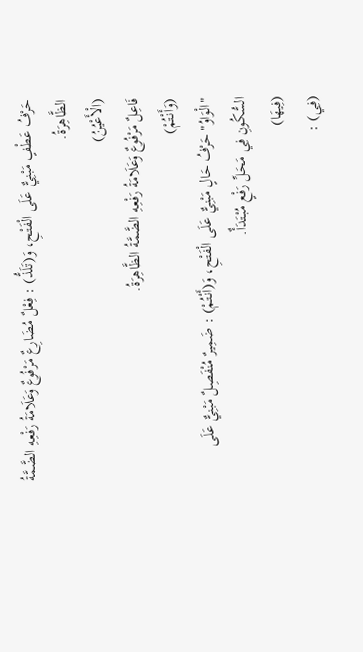حَرْفُ عَطْفٍ مَبْنِيٌّ عَلَى الْفَتْحِ، وَ(تَلَذُّ) : فِعْلٌ مُضَارِعٌ مَرْفُوعٌ وَعَلَامَةُ رَفْعِهِ الضَّمَّةُ الظَّاهِرَةُ.
(الْأَعْيُنُ)
فَاعِلٌ مَرْفُوعٌ وَعَلَامَةُ رَفْعِهِ الضَّمَّةُ الظَّاهِرَةُ.
(وَأَنْتُمْ)
"الْوَاوُ" حَرْفُ حَالٍ مَبْنِيٌّ عَلَى الْفَتْحِ، وَ(أَنْتُمْ) : ضَمِيرٌ مُنْفَصِلٌ مَبْنِيٌّ عَلَى السُّكُونِ فِي مَحَلِّ رَفْعٍ مُبْتَدَأٌ.
(فِيهَا)
(فِي) :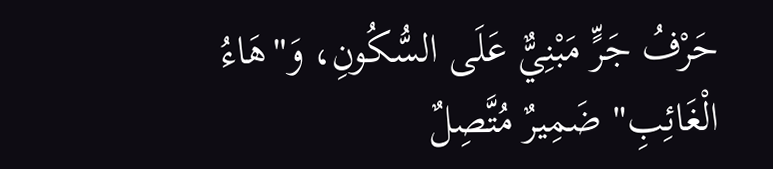حَرْفُ جَرٍّ مَبْنِيٌّ عَلَى السُّكُونِ، وَ"هَاءُ الْغَائِبِ" ضَمِيرٌ مُتَّصِلٌ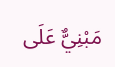مَبْنِيٌّ عَلَى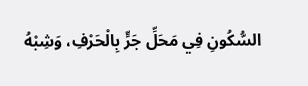السُّكُونِ فِي مَحَلِّ جَرٍّ بِالْحَرْفِ، وَشِبْهُ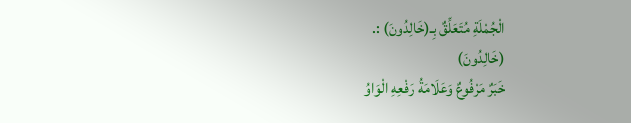الْجُمْلَةِ مُتَعَلِّقٌ بِـ(خَالِدُونَ) :.
(خَالِدُونَ)
خَبَرٌ مَرْفُوعٌ وَعَلَامَةُ رَفْعِهِ الْوَاوُ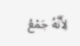لِأَنَّهُ جَمْعُ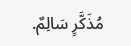مُذَكَّرٍ سَالِمٌ.